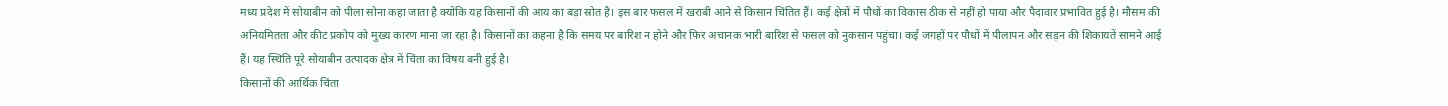मध्य प्रदेश में सोयाबीन को पीला सोना कहा जाता है क्योंकि यह किसानों की आय का बड़ा स्रोत है। इस बार फसल में खराबी आने से किसान चिंतित हैं। कई क्षेत्रों में पौधों का विकास ठीक से नहीं हो पाया और पैदावार प्रभावित हुई है। मौसम की अनियमितता और कीट प्रकोप को मुख्य कारण माना जा रहा है। किसानों का कहना है कि समय पर बारिश न होने और फिर अचानक भारी बारिश से फसल को नुकसान पहुंचा। कई जगहों पर पौधों में पीलापन और सड़न की शिकायतें सामने आई हैं। यह स्थिति पूरे सोयाबीन उत्पादक क्षेत्र में चिंता का विषय बनी हुई है।
किसानों की आर्थिक चिंता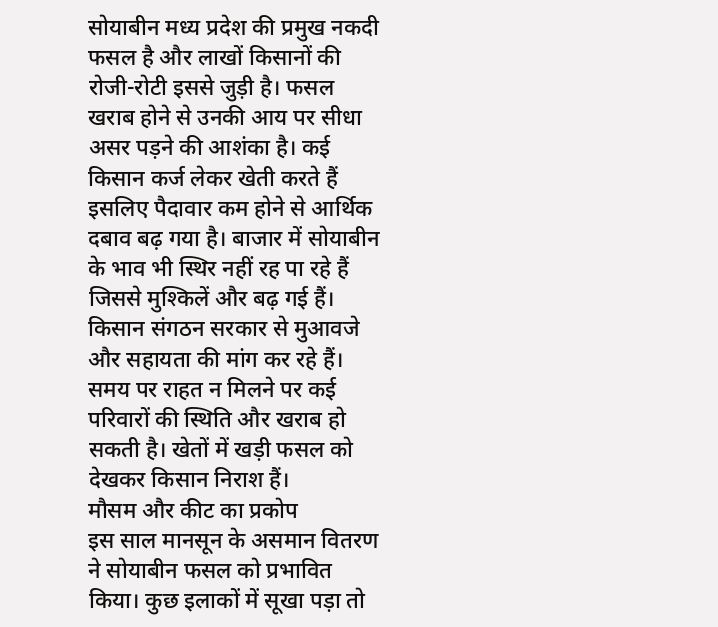सोयाबीन मध्य प्रदेश की प्रमुख नकदी फसल है और लाखों किसानों की रोजी-रोटी इससे जुड़ी है। फसल खराब होने से उनकी आय पर सीधा असर पड़ने की आशंका है। कई किसान कर्ज लेकर खेती करते हैं इसलिए पैदावार कम होने से आर्थिक दबाव बढ़ गया है। बाजार में सोयाबीन के भाव भी स्थिर नहीं रह पा रहे हैं जिससे मुश्किलें और बढ़ गई हैं। किसान संगठन सरकार से मुआवजे और सहायता की मांग कर रहे हैं। समय पर राहत न मिलने पर कई परिवारों की स्थिति और खराब हो सकती है। खेतों में खड़ी फसल को देखकर किसान निराश हैं।
मौसम और कीट का प्रकोप
इस साल मानसून के असमान वितरण ने सोयाबीन फसल को प्रभावित किया। कुछ इलाकों में सूखा पड़ा तो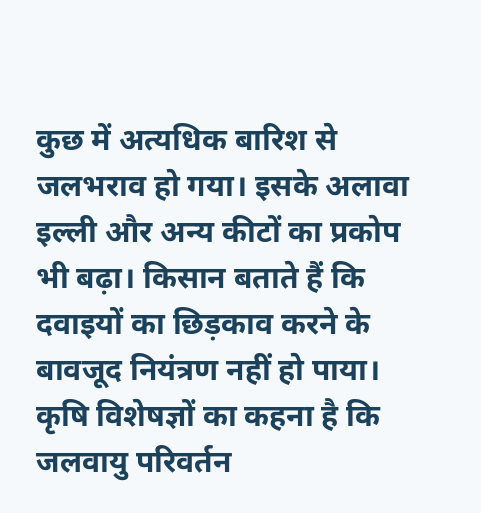कुछ में अत्यधिक बारिश से जलभराव हो गया। इसके अलावा इल्ली और अन्य कीटों का प्रकोप भी बढ़ा। किसान बताते हैं कि दवाइयों का छिड़काव करने के बावजूद नियंत्रण नहीं हो पाया। कृषि विशेषज्ञों का कहना है कि जलवायु परिवर्तन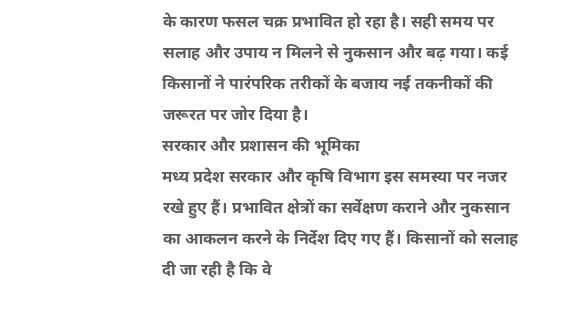के कारण फसल चक्र प्रभावित हो रहा है। सही समय पर सलाह और उपाय न मिलने से नुकसान और बढ़ गया। कई किसानों ने पारंपरिक तरीकों के बजाय नई तकनीकों की जरूरत पर जोर दिया है।
सरकार और प्रशासन की भूमिका
मध्य प्रदेश सरकार और कृषि विभाग इस समस्या पर नजर रखे हुए हैं। प्रभावित क्षेत्रों का सर्वेक्षण कराने और नुकसान का आकलन करने के निर्देश दिए गए हैं। किसानों को सलाह दी जा रही है कि वे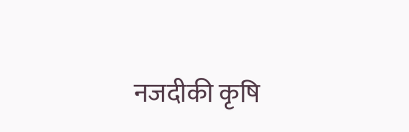नजदीकी कृषि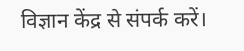विज्ञान केंद्र से संपर्क करें।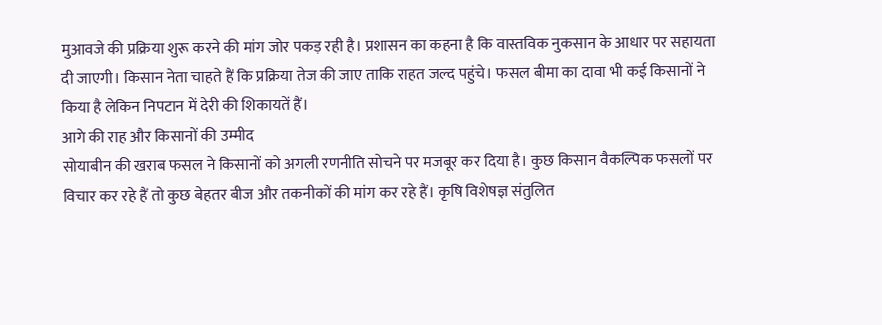मुआवजे की प्रक्रिया शुरू करने की मांग जोर पकड़ रही है। प्रशासन का कहना है कि वास्तविक नुकसान के आधार पर सहायता दी जाएगी। किसान नेता चाहते हैं कि प्रक्रिया तेज की जाए ताकि राहत जल्द पहुंचे। फसल बीमा का दावा भी कई किसानों ने किया है लेकिन निपटान में देरी की शिकायतें हैं।
आगे की राह और किसानों की उम्मीद
सोयाबीन की खराब फसल ने किसानों को अगली रणनीति सोचने पर मजबूर कर दिया है। कुछ किसान वैकल्पिक फसलों पर विचार कर रहे हैं तो कुछ बेहतर बीज और तकनीकों की मांग कर रहे हैं। कृषि विशेषज्ञ संतुलित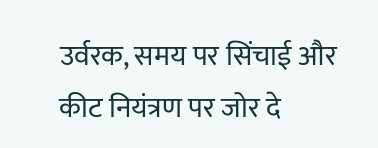उर्वरक, समय पर सिंचाई और कीट नियंत्रण पर जोर दे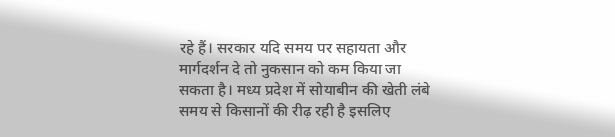रहे हैं। सरकार यदि समय पर सहायता और मार्गदर्शन दे तो नुकसान को कम किया जा सकता है। मध्य प्रदेश में सोयाबीन की खेती लंबे समय से किसानों की रीढ़ रही है इसलिए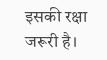इसकी रक्षा जरूरी है।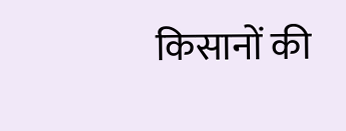किसानों की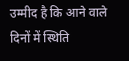उम्मीद है कि आने वाले दिनों में स्थिति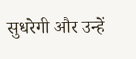सुधरेगी और उन्हें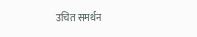उचित समर्थन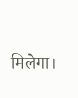मिलेगा।